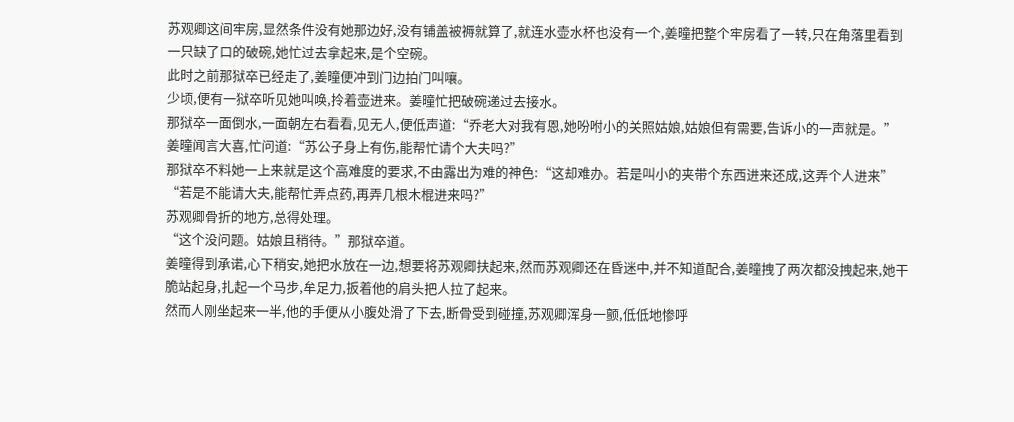苏观卿这间牢房,显然条件没有她那边好,没有铺盖被褥就算了,就连水壶水杯也没有一个,姜曈把整个牢房看了一转,只在角落里看到一只缺了口的破碗,她忙过去拿起来,是个空碗。
此时之前那狱卒已经走了,姜曈便冲到门边拍门叫嚷。
少顷,便有一狱卒听见她叫唤,拎着壶进来。姜曈忙把破碗递过去接水。
那狱卒一面倒水,一面朝左右看看,见无人,便低声道:“乔老大对我有恩,她吩咐小的关照姑娘,姑娘但有需要,告诉小的一声就是。”
姜曈闻言大喜,忙问道:“苏公子身上有伤,能帮忙请个大夫吗?”
那狱卒不料她一上来就是这个高难度的要求,不由露出为难的神色:“这却难办。若是叫小的夹带个东西进来还成,这弄个人进来”
“若是不能请大夫,能帮忙弄点药,再弄几根木棍进来吗?”
苏观卿骨折的地方,总得处理。
“这个没问题。姑娘且稍待。”那狱卒道。
姜曈得到承诺,心下稍安,她把水放在一边,想要将苏观卿扶起来,然而苏观卿还在昏迷中,并不知道配合,姜曈拽了两次都没拽起来,她干脆站起身,扎起一个马步,牟足力,扳着他的肩头把人拉了起来。
然而人刚坐起来一半,他的手便从小腹处滑了下去,断骨受到碰撞,苏观卿浑身一颤,低低地惨呼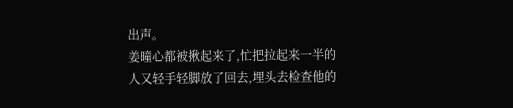出声。
姜曈心都被揪起来了,忙把拉起来一半的人又轻手轻脚放了回去,埋头去检查他的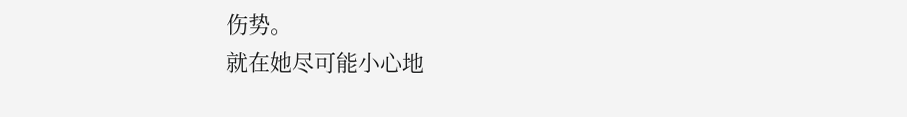伤势。
就在她尽可能小心地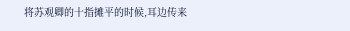将苏观卿的十指摊平的时候,耳边传来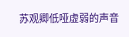苏观卿低哑虚弱的声音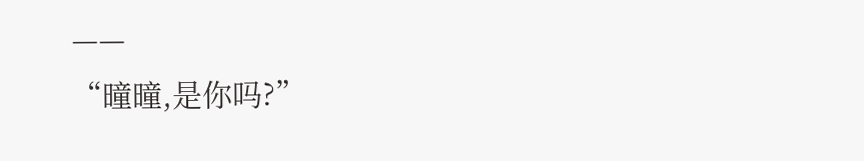——
“曈曈,是你吗?”